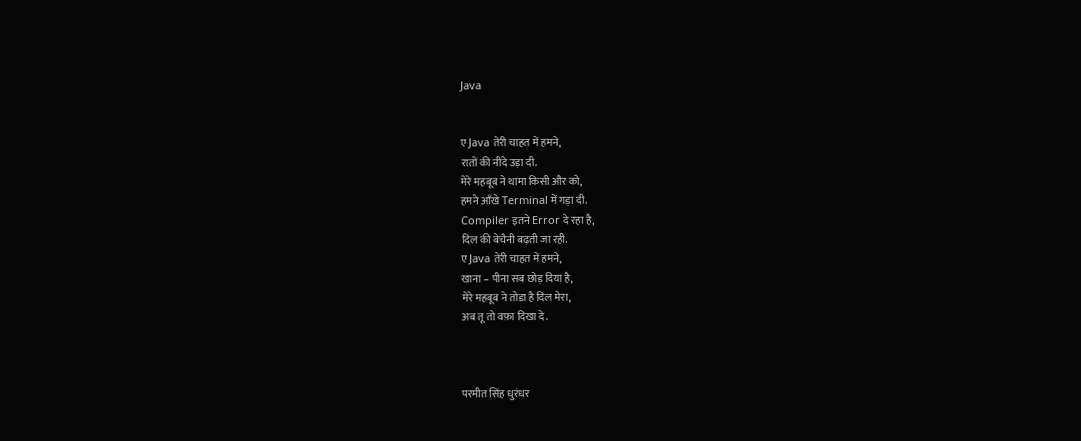Java


ए Java तेरी चाहत में हमने,
रातों की नींदे उड़ा दी.
मेरे महबूब ने थामा किसी और को,
हमने आँखे Terminal में गड़ा दी.
Compiler इतने Error दे रहा है,
दिल की बेचैनी बढ़ती जा रही.
ए Java तेरी चाहत में हमने,
खाना – पीना सब छोड़ दिया है,
मेरे महबूब ने तोडा है दिल मेरा,
अब तू तो वफ़ा दिखा दे.



परमीत सिंह धुरंधर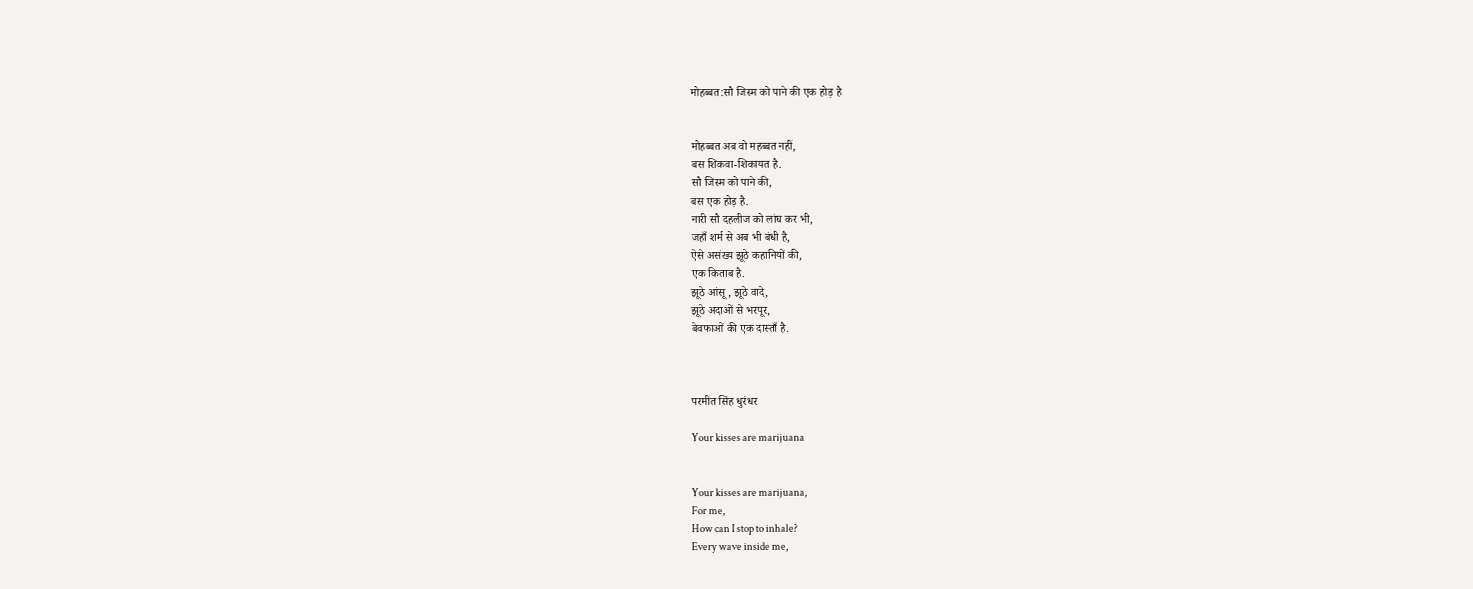मोहब्बत:सौ जिस्म को पाने की एक होड़ है


मोहब्बत अब वो महब्बत नहीं,
बस शिकवा-शिकायत है.
सौ जिस्म को पाने की,
बस एक होड़ है.
नारी सौ दहलीज को लांघ कर भी,
जहाँ शर्म से अब भी बंधी है,
ऐसे असंख्य झूठे कहानियों की,
एक किताब है.
झूठे आंसू, झूठे वादे,
झूठे अदाओं से भरपूर,
बेवफाओं की एक दास्ताँ है.



परमीत सिंह धुरंधर

Your kisses are marijuana


Your kisses are marijuana,
For me,
How can I stop to inhale?
Every wave inside me,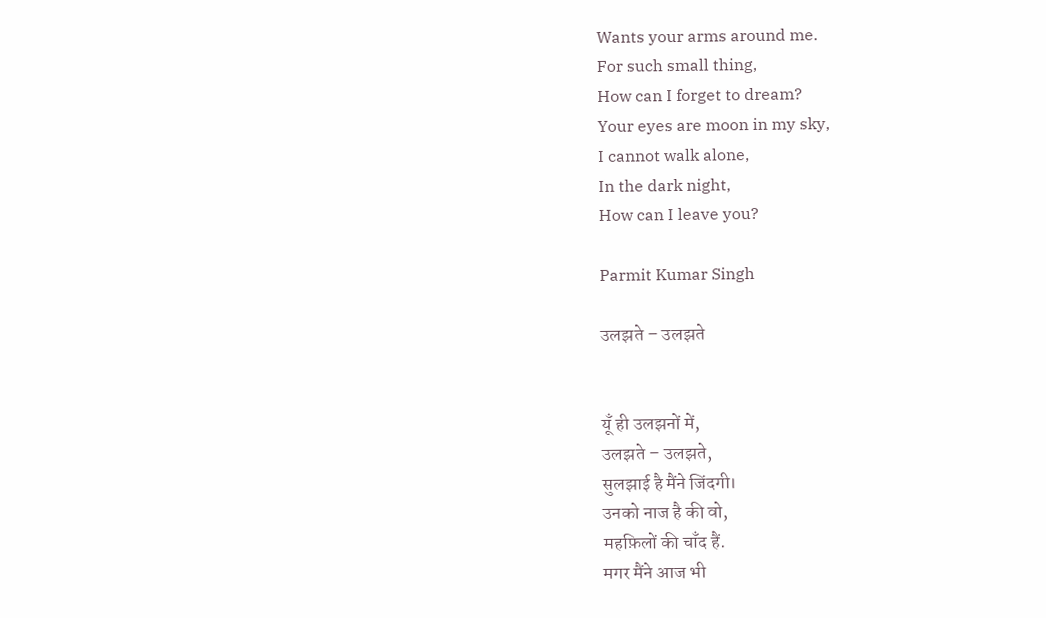Wants your arms around me.
For such small thing,
How can I forget to dream?
Your eyes are moon in my sky,
I cannot walk alone,
In the dark night,
How can I leave you?

Parmit Kumar Singh

उलझते – उलझते


यूँ ही उलझनों में,
उलझते – उलझते,
सुलझाई है मैंने जिंदगी।
उनको नाज है की वो,
महफ़िलों की चाँद हैं.
मगर मैंने आज भी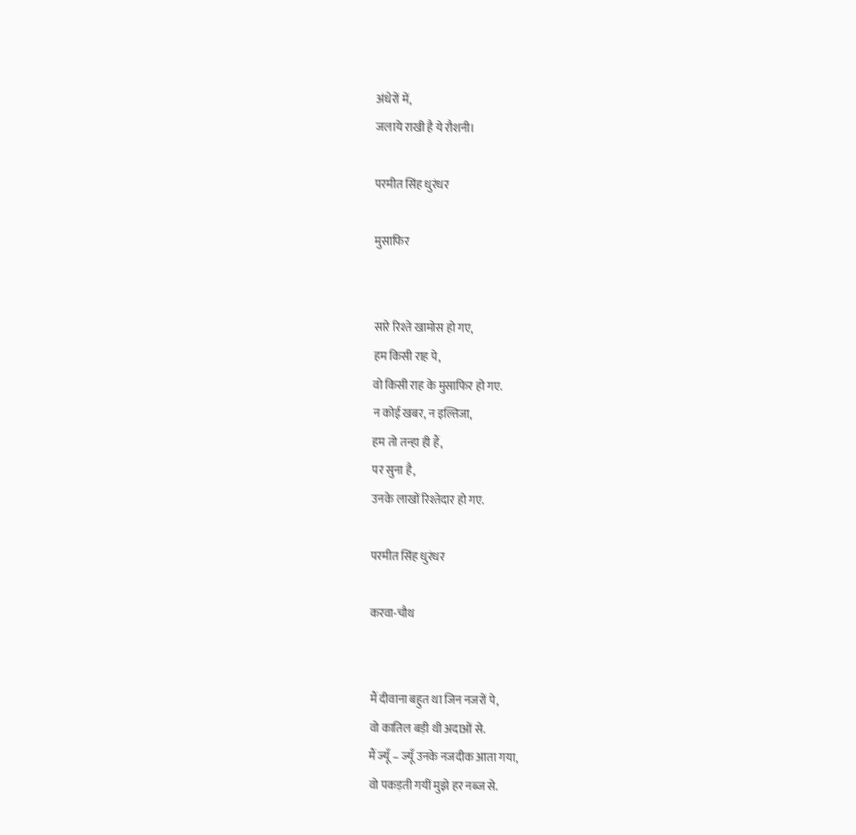अंधेरों में,
जलाये राखी है ये रौशनी।

परमीत सिंह धुरंधर

मुसाफिर


सारे रिश्ते खामोस हो गए,
हम किसी राह पे,
वो किसी राह के मुसाफिर हो गए.
न कोई खबर, न इल्तिजा,
हम तो तन्हा ही हैं,
पर सुना है,
उनके लाखों रिश्तेदार हो गए.

परमीत सिंह धुरंधर

करवा-चौथ


मैं दीवाना बहुत था जिन नजरों पे,
वो कातिल बड़ी थी अदाओं से.
मैं ज्यूँ – ज्यूँ उनके नजदीक आता गया,
वो पकड़ती गयीं मुझे हर नब्ज से.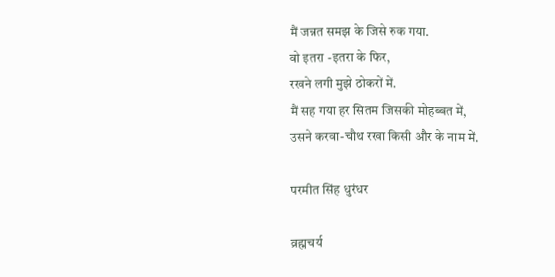मैं जन्नत समझ के जिसे रुक गया.
वो इतरा -इतरा के फिर,
रखने लगी मुझे ठोकरों में.
मैं सह गया हर सितम जिसकी मोहब्बत में,
उसने करवा-चौथ रखा किसी और के नाम में.

परमीत सिंह धुरंधर

व्रह्मचर्य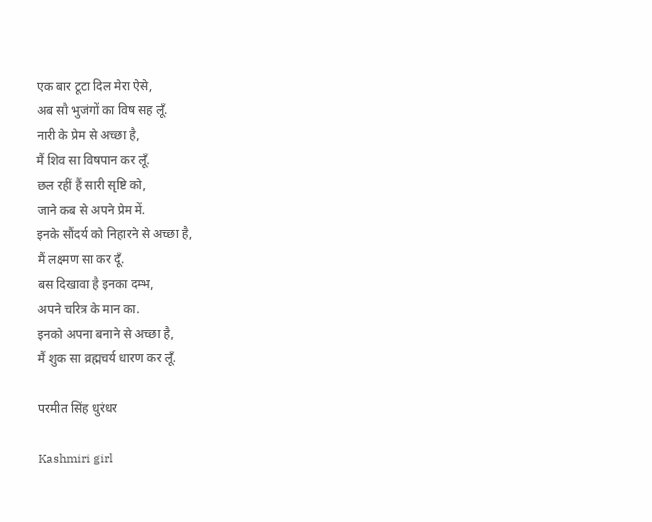एक बार टूटा दिल मेरा ऐसे,
अब सौ भुजंगों का विष सह लूँ.
नारी के प्रेम से अच्छा है,
मैं शिव सा विषपान कर लूँ.
छल रहीं हैं सारी सृष्टि को,
जाने कब से अपने प्रेम में.
इनके सौंदर्य को निहारने से अच्छा है,
मैं लक्ष्मण सा कर दूँ.
बस दिखावा है इनका दम्भ,
अपने चरित्र के मान का.
इनको अपना बनाने से अच्छा है,
मैं शुक सा व्रह्मचर्य धारण कर लूँ.

परमीत सिंह धुरंधर

Kashmiri girl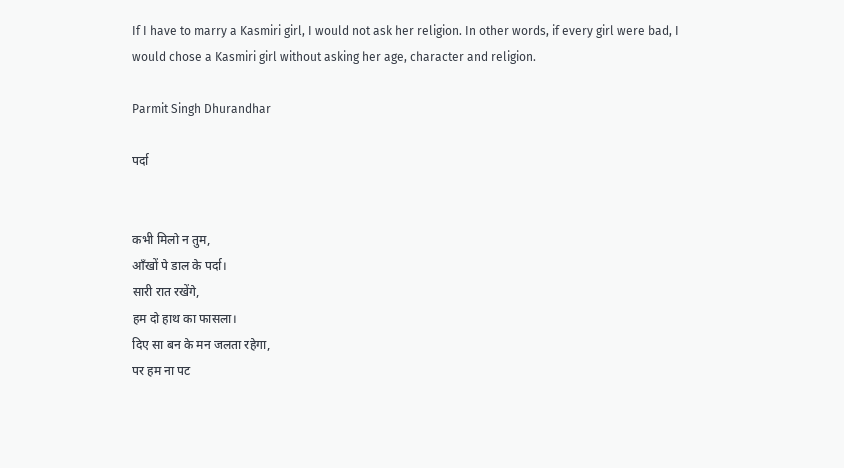If I have to marry a Kasmiri girl, I would not ask her religion. In other words, if every girl were bad, I would chose a Kasmiri girl without asking her age, character and religion.

Parmit Singh Dhurandhar

पर्दा


कभी मिलो न तुम,
आँखों पे डाल के पर्दा।
सारी रात रखेंगे,
हम दो हाथ का फासला।
दिए सा बन के मन जलता रहेगा,
पर हम ना पट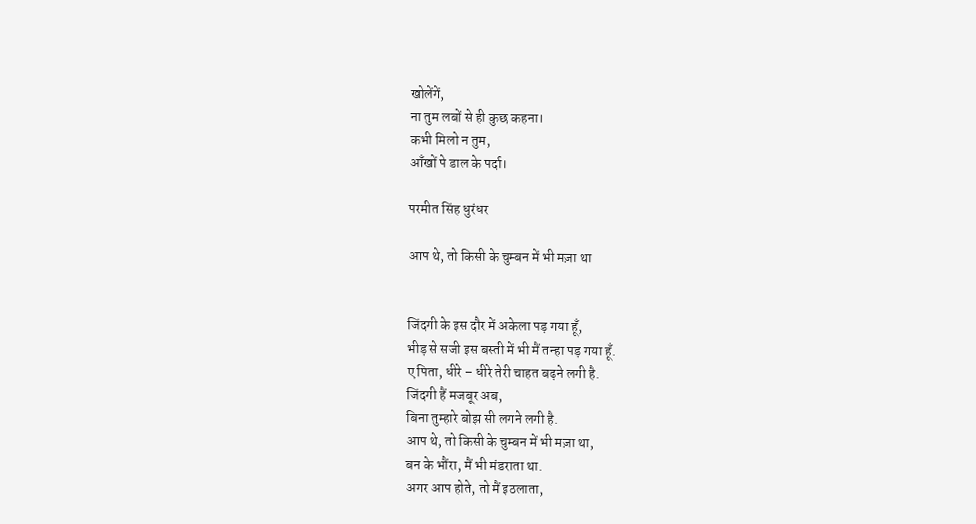खोलेंगें,
ना तुम लबों से ही कुछ कहना।
कभी मिलो न तुम,
आँखों पे डाल के पर्दा।

परमीत सिंह धुरंधर

आप थे, तो किसी के चुम्बन में भी मज़ा था


जिंदगी के इस दौर में अकेला पड़ गया हूँ,
भीड़ से सजी इस बस्ती में भी मैं तन्हा पड़ गया हूँ.
ए पिता, धीरे – धीरे तेरी चाहत बढ़ने लगी है.
जिंदगी हैं मजबूर अब,
बिना तुम्हारे बोझ सी लगने लगी है.
आप थे, तो किसी के चुम्बन में भी मज़ा था,
बन के भौंरा, मैं भी मंडराता था.
अगर आप होते, तो मैं इठलाता,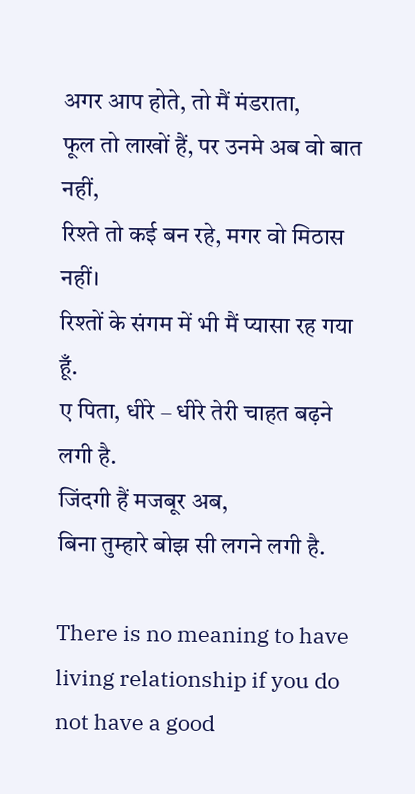अगर आप होते, तो मैं मंडराता,
फूल तो लाखों हैं, पर उनमे अब वो बात नहीं,
रिश्ते तो कई बन रहे, मगर वो मिठास नहीं।
रिश्तों के संगम में भी मैं प्यासा रह गया हूँ.
ए पिता, धीरे – धीरे तेरी चाहत बढ़ने लगी है.
जिंदगी हैं मजबूर अब,
बिना तुम्हारे बोझ सी लगने लगी है.

There is no meaning to have living relationship if you do not have a good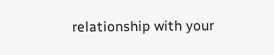relationship with your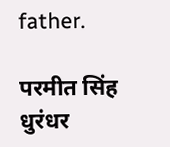father.

परमीत सिंह धुरंधर